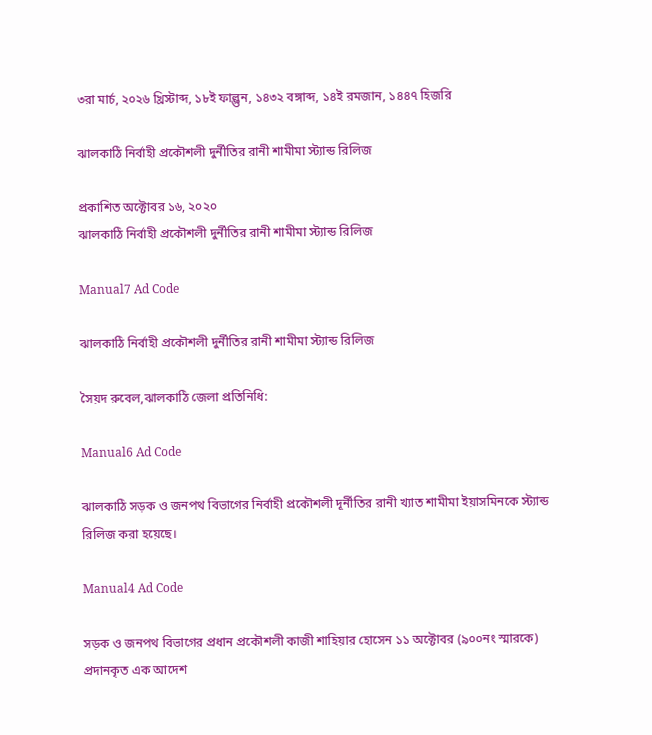৩রা মার্চ, ২০২৬ খ্রিস্টাব্দ, ১৮ই ফাল্গুন, ১৪৩২ বঙ্গাব্দ, ১৪ই রমজান, ১৪৪৭ হিজরি

ঝালকাঠি নির্বাহী প্রকৌশলী দুর্নীতির রানী শামীমা স্ট্যান্ড রিলিজ

প্রকাশিত অক্টোবর ১৬, ২০২০
ঝালকাঠি নির্বাহী প্রকৌশলী দুর্নীতির রানী শামীমা স্ট্যান্ড রিলিজ

Manual7 Ad Code

ঝালকাঠি নির্বাহী প্রকৌশলী দুর্নীতির রানী শামীমা স্ট্যান্ড রিলিজ

সৈয়দ রুবেল,ঝালকাঠি জেলা প্রতিনিধি:

Manual6 Ad Code

ঝালকাঠি সড়ক ও জনপথ বিভাগের নির্বাহী প্রকৌশলী দূর্নীতির রানী খ্যাত শামীমা ইয়াসমিনকে স্ট্যান্ড রিলিজ করা হয়েছে।

Manual4 Ad Code

সড়ক ও জনপথ বিভাগের প্রধান প্রকৌশলী কাজী শাহিয়ার হোসেন ১১ অক্টোবর (৯০০নং স্মারকে) প্রদানকৃত এক আদেশ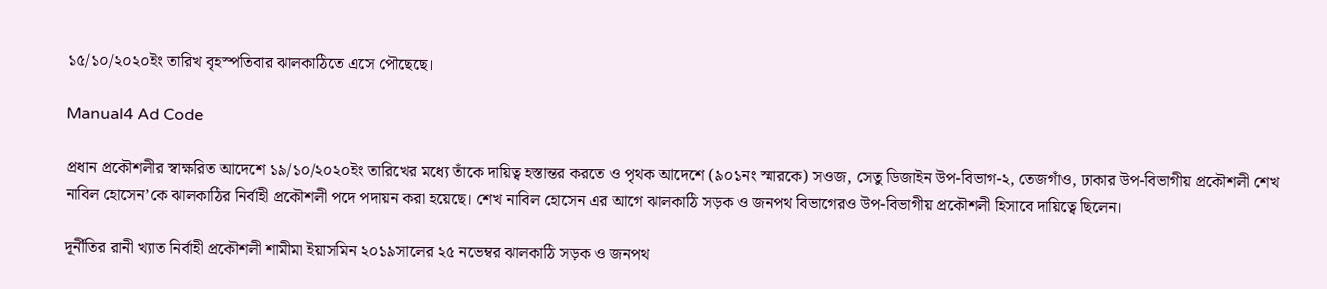১৫/১০/২০২০ইং তারিখ বৃহস্পতিবার ঝালকাঠিতে এসে পৌছেছে।

Manual4 Ad Code

প্রধান প্রকৌশলীর স্বাক্ষরিত আদেশে ১৯/১০/২০২০ইং তারিখের মধ্যে তাঁকে দায়িত্ব হস্তান্তর করতে ও পৃথক আদেশে (৯০১নং স্মারকে) সওজ, সেতু ডিজাইন উপ-বিভাগ-২, তেজগাঁও, ঢাকার উপ-বিভাগীয় প্রকৌশলী শেখ নাবিল হোসেন’কে ঝালকাঠির নির্বাহী প্রকৌশলী পদে পদায়ন করা হয়েছে। শেখ নাবিল হোসেন এর আগে ঝালকাঠি সড়ক ও জনপথ বিভাগেরও উপ-বিভাগীয় প্রকৌশলী হিসাবে দায়িত্বে ছিলেন।

দূর্নীতির রানী খ্যাত নির্বাহী প্রকৌশলী শামীমা ইয়াসমিন ২০১৯সালের ২৫ নভেম্বর ঝালকাঠি সড়ক ও জনপথ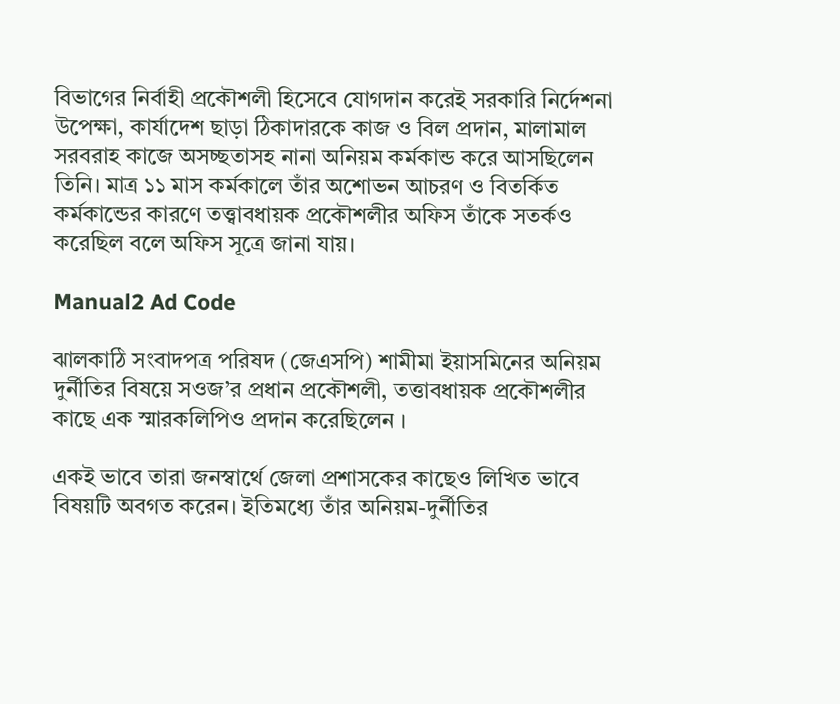বিভাগের নির্বাহী প্রকৌশলী হিসেবে যোগদান করেই সরকারি নির্দেশনা উপেক্ষা, কার্যাদেশ ছাড়া ঠিকাদারকে কাজ ও বিল প্রদান, মালামাল সরবরাহ কাজে অসচ্ছতাসহ নানা অনিয়ম কর্মকান্ড করে আসছিলেন তিনি। মাত্র ১১ মাস কর্মকালে তাঁর অশোভন আচরণ ও বিতর্কিত কর্মকান্ডের কারণে তত্ত্বাবধায়ক প্রকৌশলীর অফিস তাঁকে সতর্কও করেছিল বলে অফিস সূত্রে জানা যায়।

Manual2 Ad Code

ঝালকাঠি সংবাদপত্র পরিষদ (জেএসপি) শামীমা ইয়াসমিনের অনিয়ম দুর্নীতির বিষয়ে সওজ’র প্রধান প্রকৌশলী, তত্তাবধায়ক প্রকৌশলীর কাছে এক স্মারকলিপিও প্রদান করেছিলেন ।

একই ভাবে তারা জনস্বার্থে জেলা প্রশাসকের কাছেও লিখিত ভাবে বিষয়টি অবগত করেন। ইতিমধ্যে তাঁর অনিয়ম-দুর্নীতির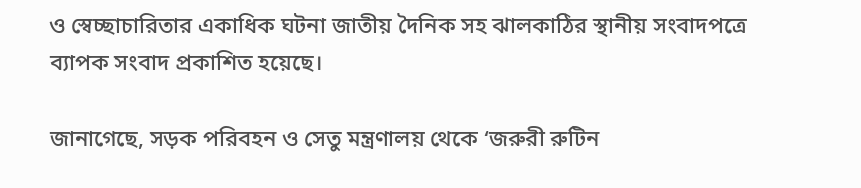ও স্বেচ্ছাচারিতার একাধিক ঘটনা জাতীয় দৈনিক সহ ঝালকাঠির স্থানীয় সংবাদপত্রে ব্যাপক সংবাদ প্রকাশিত হয়েছে।

জানাগেছে, সড়ক পরিবহন ও সেতু মন্ত্রণালয় থেকে ‘জরুরী রুটিন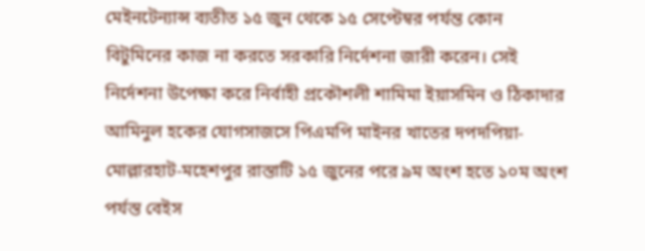মেইনটেন্যান্স ব্যতীত ১৫ জুন থেকে ১৫ সেপ্টেম্বর পর্যন্ত কোন বিটুমিনের কাজ না করতে সরকারি নির্দেশনা জারী করেন। সেই নির্দেশনা উপেক্ষা করে নির্বাহী প্রকৌশলী শামিমা ইয়াসমিন ও ঠিকাদার আমিনুল হকের যোগসাজসে পিএমপি মাইনর খাতের দপদপিয়া-মোল্লারহাট-মহেশপুর রাস্তাটি ১৫ জুনের পরে ৯ম অংশ হতে ১০ম অংশ পর্যস্ত বেইস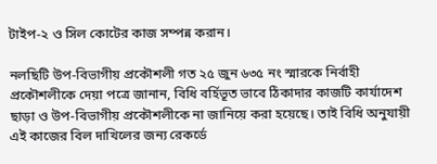টাইপ-২ ও সিল কোটের কাজ সম্পন্ন করান।

নলছিটি উপ-বিভাগীয় প্রকৌশলী গত ২৫ জুন ৬৩৫ নং স্মারকে নির্বাহী প্রকৌশলীকে দেয়া পত্রে জানান, বিধি বর্হিভূত ভাবে ঠিকাদার কাজটি কার্যাদেশ ছাড়া ও উপ-বিভাগীয় প্রকৌশলীকে না জানিয়ে করা হয়েছে। তাই বিধি অনুযায়ী এই কাজের বিল দাখিলের জন্য রেকর্ডে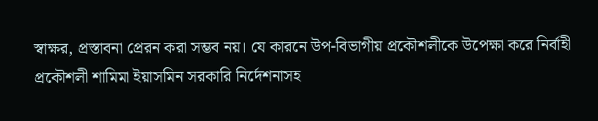স্বাক্ষর, প্রস্তাবনা প্রেরন করা সম্ভব নয়। যে কারনে উপ-বিভাগীয় প্রকৌশলীকে উপেক্ষা করে নির্বাহী প্রকৌশলী শামিমা ইয়াসমিন সরকারি নির্দেশনাসহ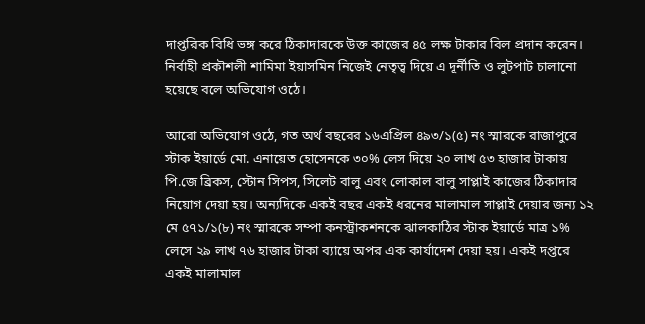দাপ্তরিক বিধি ভঙ্গ করে ঠিকাদারকে উক্ত কাজের ৪৫ লক্ষ টাকার বিল প্রদান করেন। নির্বাহী প্রকৗশলী শামিমা ইয়াসমিন নিজেই নেতৃত্ব দিয়ে এ দূর্নীতি ও লুটপাট চালানো হয়েছে বলে অভিযোগ ওঠে।

আরো অভিযোগ ওঠে, গত অর্থ বছরের ১৬এপ্রিল ৪৯৩/১(৫) নং স্মারকে রাজাপুরে স্টাক ইয়ার্ডে মো. এনায়েত হোসেনকে ৩০% লেস দিয়ে ২০ লাখ ৫৩ হাজার টাকায় পি.জে ব্রিকস, স্টোন সিপস, সিলেট বালু এবং লোকাল বালু সাপ্লাই কাজের ঠিকাদার নিয়োগ দেয়া হয়। অন্যদিকে একই বছর একই ধরনের মালামাল সাপ্লাই দেয়ার জন্য ১২ মে ৫৭১/১(৮) নং স্মারকে সম্পা কনস্ট্রাকশনকে ঝালকাঠির স্টাক ইয়ার্ডে মাত্র ১% লেসে ২৯ লাখ ৭৬ হাজার টাকা ব্যায়ে অপর এক কার্যাদেশ দেয়া হয়। একই দপ্তরে একই মালামাল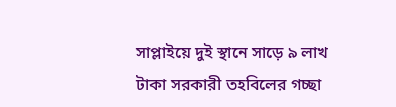সাপ্লাইয়ে দুই স্থানে সাড়ে ৯ লাখ টাকা সরকারী তহবিলের গচ্ছা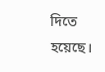দিতে হয়েছে।